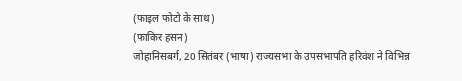(फाइल फोटो के साथ)
(फाकिर हसन)
जोहानिसबर्ग, 20 सितंबर (भाषा) राज्यसभा के उपसभापति हरिवंश ने विभिन्न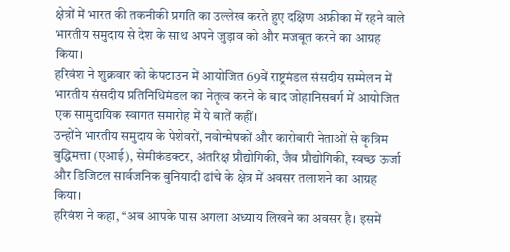क्षेत्रों में भारत की तकनीकी प्रगति का उल्लेख करते हुए दक्षिण अफ्रीका में रहने वाले भारतीय समुदाय से देश के साथ अपने जुड़ाव को और मजबूत करने का आग्रह किया।
हरिवंश ने शुक्रवार को केपटाउन में आयोजित 69वें राष्ट्रमंडल संसदीय सम्मेलन में भारतीय संसदीय प्रतिनिधिमंडल का नेतृत्व करने के बाद जोहानिसबर्ग में आयोजित एक सामुदायिक स्वागत समारोह में ये बातें कहीं।
उन्होंने भारतीय समुदाय के पेशेवरों, नवोन्मेषकों और कारोबारी नेताओं से कृत्रिम बुद्धिमत्ता (एआई), सेमीकंडक्टर, अंतरिक्ष प्रौद्योगिकी, जैव प्रौद्योगिकी, स्वच्छ ऊर्जा और डिजिटल सार्वजनिक बुनियादी ढांचे के क्षेत्र में अवसर तलाशने का आग्रह किया।
हरिवंश ने कहा, ‘‘अब आपके पास अगला अध्याय लिखने का अवसर है। इसमें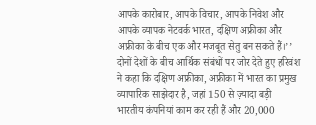आपके कारोबार, आपके विचार, आपके निवेश और आपके व्यापक नेटवर्क भारत, दक्षिण अफ्रीका और अफ्रीका के बीच एक और मजबूत सेतु बन सकते हैं।’’
दोनों देशों के बीच आर्थिक संबंधों पर जोर देते हुए हरिवंश ने कहा कि दक्षिण अफ्रीका, अफ्रीका में भारत का प्रमुख व्यापारिक साझेदार है, जहां 150 से ज़्यादा बड़ी भारतीय कंपनियां काम कर रही हैं और 20,000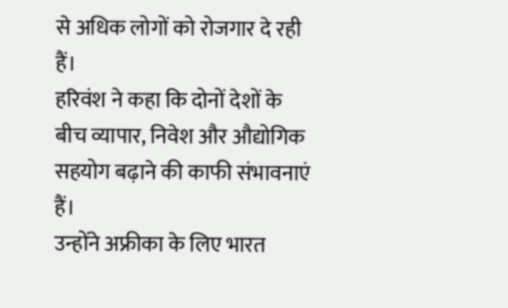से अधिक लोगों को रोजगार दे रही हैं।
हरिवंश ने कहा कि दोनों देशों के बीच व्यापार, निवेश और औद्योगिक सहयोग बढ़ाने की काफी संभावनाएं हैं।
उन्होंने अफ्रीका के लिए भारत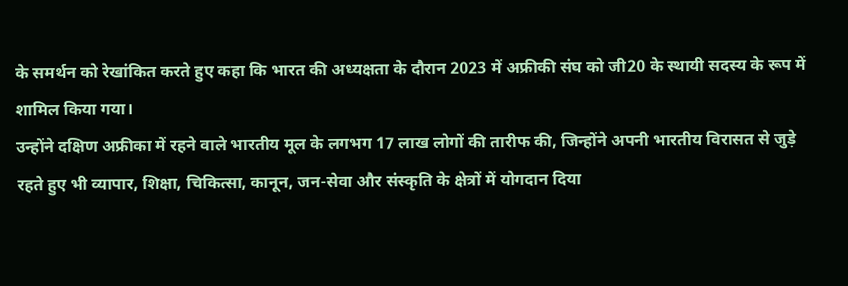के समर्थन को रेखांकित करते हुए कहा कि भारत की अध्यक्षता के दौरान 2023 में अफ्रीकी संघ को जी20 के स्थायी सदस्य के रूप में शामिल किया गया।
उन्होंने दक्षिण अफ्रीका में रहने वाले भारतीय मूल के लगभग 17 लाख लोगों की तारीफ की, जिन्होंने अपनी भारतीय विरासत से जुड़े रहते हुए भी व्यापार, शिक्षा, चिकित्सा, कानून, जन-सेवा और संस्कृति के क्षेत्रों में योगदान दिया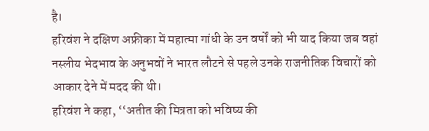है।
हरिवंश ने दक्षिण अफ्रीका में महात्मा गांधी के उन वर्षों को भी याद किया जब वहां नस्लीय भेदभाव के अनुभवों ने भारत लौटने से पहले उनके राजनीतिक विचारों को आकार देने में मदद की थी।
हरिवंश ने कहा, ‘‘अतीत की मित्रता को भविष्य की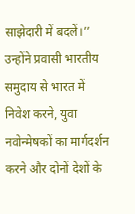साझेदारी में बदलें।’’ उन्होंने प्रवासी भारतीय समुदाय से भारत में निवेश करने, युवा नवोन्मेषकों का मार्गदर्शन करने और दोनों देशों के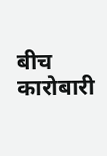बीच कारोबारी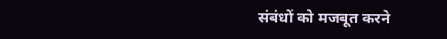संबंधों को मजबूत करने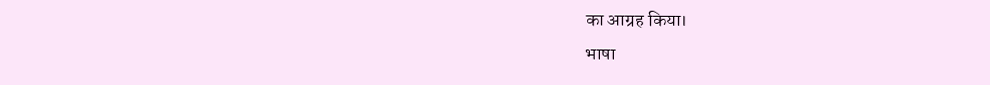का आग्रह किया।
भाषा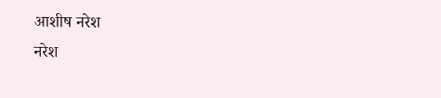आशीष नरेश
नरेश